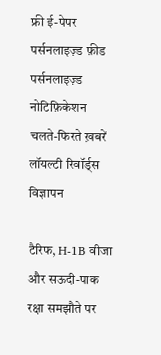फ्री ई-पेपर
पर्सनलाइज़्ड फ़ीड
पर्सनलाइज़्ड नोटिफ़िकेशन
चलते-फिरते ख़बरें
लॉयल्टी रिवॉर्ड्स
विज्ञापन

टैरिफ, H-1B वीजा और सऊदी-पाक रक्षा समझौते पर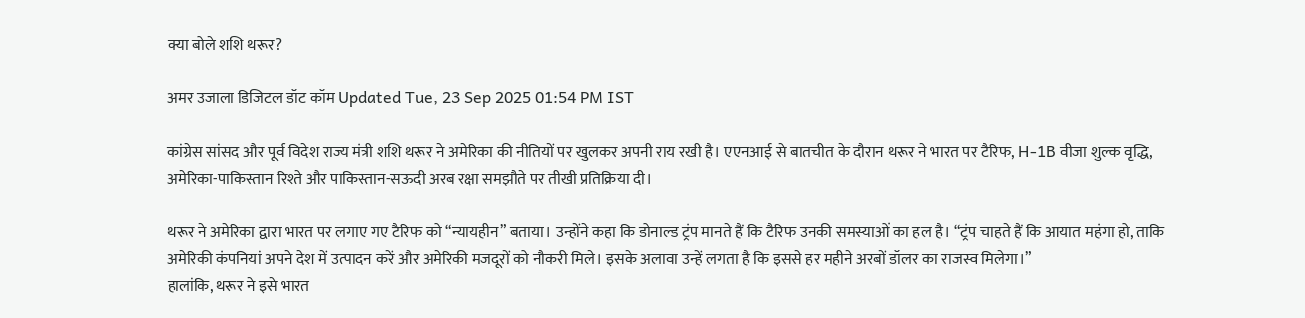क्या बोले शशि थरूर?

अमर उजाला डिजिटल डॉट कॉम Updated Tue, 23 Sep 2025 01:54 PM IST

कांग्रेस सांसद और पूर्व विदेश राज्य मंत्री शशि थरूर ने अमेरिका की नीतियों पर खुलकर अपनी राय रखी है। एएनआई से बातचीत के दौरान थरूर ने भारत पर टैरिफ, H-1B वीजा शुल्क वृद्धि, अमेरिका-पाकिस्तान रिश्ते और पाकिस्तान-सऊदी अरब रक्षा समझौते पर तीखी प्रतिक्रिया दी।

थरूर ने अमेरिका द्वारा भारत पर लगाए गए टैरिफ को “न्यायहीन” बताया। उन्होंने कहा कि डोनाल्ड ट्रंप मानते हैं कि टैरिफ उनकी समस्याओं का हल है। “ट्रंप चाहते हैं कि आयात महंगा हो, ताकि अमेरिकी कंपनियां अपने देश में उत्पादन करें और अमेरिकी मजदूरों को नौकरी मिले। इसके अलावा उन्हें लगता है कि इससे हर महीने अरबों डॉलर का राजस्व मिलेगा।”
हालांकि, थरूर ने इसे भारत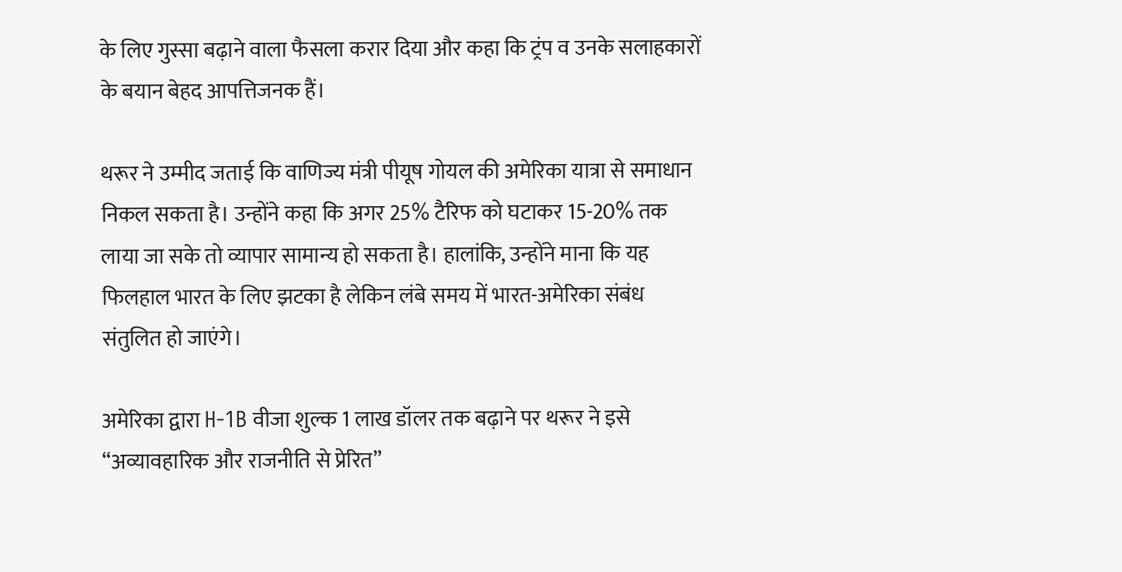के लिए गुस्सा बढ़ाने वाला फैसला करार दिया और कहा कि ट्रंप व उनके सलाहकारों के बयान बेहद आपत्तिजनक हैं।

थरूर ने उम्मीद जताई कि वाणिज्य मंत्री पीयूष गोयल की अमेरिका यात्रा से समाधान निकल सकता है। उन्होंने कहा कि अगर 25% टैरिफ को घटाकर 15-20% तक लाया जा सके तो व्यापार सामान्य हो सकता है। हालांकि, उन्होंने माना कि यह फिलहाल भारत के लिए झटका है लेकिन लंबे समय में भारत-अमेरिका संबंध संतुलित हो जाएंगे।

अमेरिका द्वारा H-1B वीजा शुल्क 1 लाख डॉलर तक बढ़ाने पर थरूर ने इसे “अव्यावहारिक और राजनीति से प्रेरित”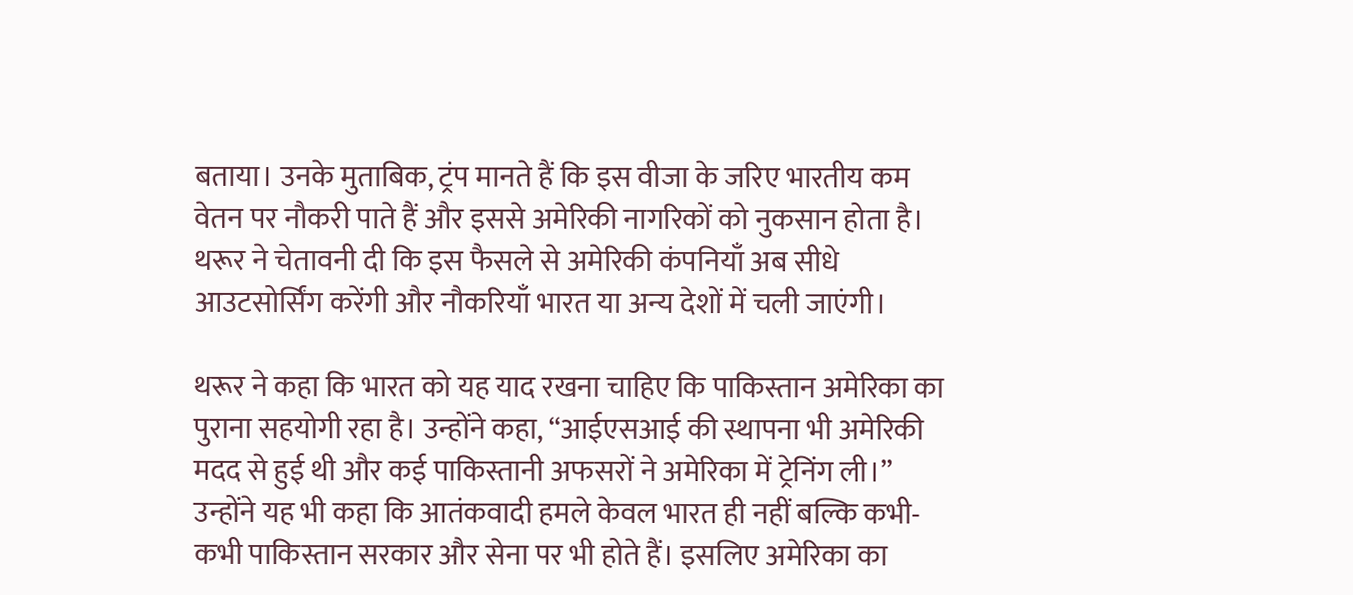बताया। उनके मुताबिक, ट्रंप मानते हैं कि इस वीजा के जरिए भारतीय कम वेतन पर नौकरी पाते हैं और इससे अमेरिकी नागरिकों को नुकसान होता है।
थरूर ने चेतावनी दी कि इस फैसले से अमेरिकी कंपनियाँ अब सीधे आउटसोर्सिंग करेंगी और नौकरियाँ भारत या अन्य देशों में चली जाएंगी।

थरूर ने कहा कि भारत को यह याद रखना चाहिए कि पाकिस्तान अमेरिका का पुराना सहयोगी रहा है। उन्होंने कहा, “आईएसआई की स्थापना भी अमेरिकी मदद से हुई थी और कई पाकिस्तानी अफसरों ने अमेरिका में ट्रेनिंग ली।”
उन्होंने यह भी कहा कि आतंकवादी हमले केवल भारत ही नहीं बल्कि कभी-कभी पाकिस्तान सरकार और सेना पर भी होते हैं। इसलिए अमेरिका का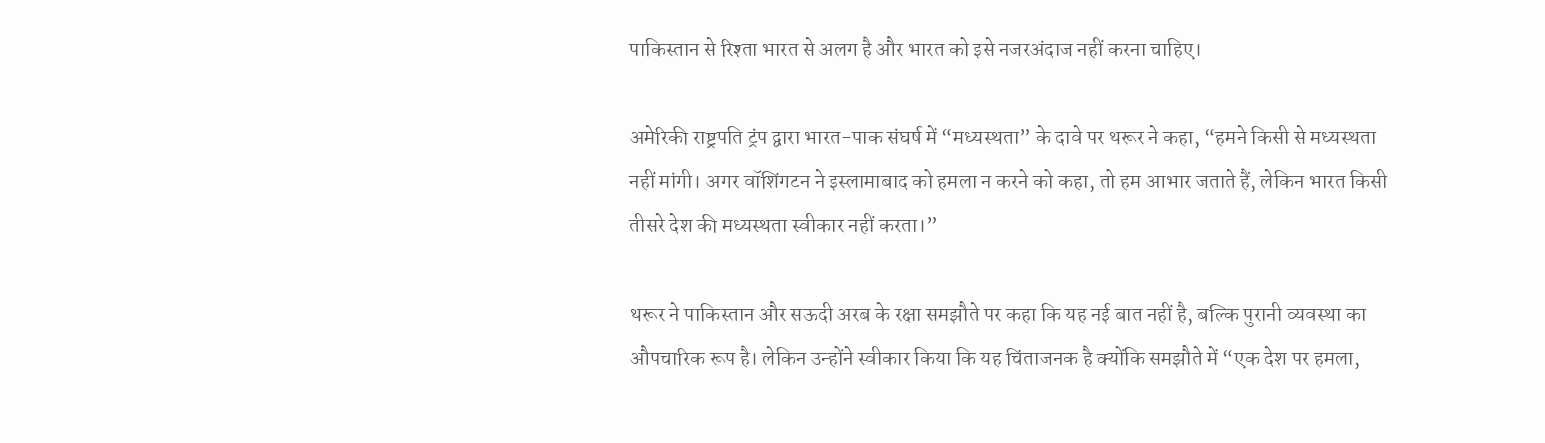पाकिस्तान से रिश्ता भारत से अलग है और भारत को इसे नजरअंदाज नहीं करना चाहिए।

अमेरिकी राष्ट्रपति ट्रंप द्वारा भारत-पाक संघर्ष में “मध्यस्थता” के दावे पर थरूर ने कहा, “हमने किसी से मध्यस्थता नहीं मांगी। अगर वॉशिंगटन ने इस्लामाबाद को हमला न करने को कहा, तो हम आभार जताते हैं, लेकिन भारत किसी तीसरे देश की मध्यस्थता स्वीकार नहीं करता।”

थरूर ने पाकिस्तान और सऊदी अरब के रक्षा समझौते पर कहा कि यह नई बात नहीं है, बल्कि पुरानी व्यवस्था का औपचारिक रूप है। लेकिन उन्होंने स्वीकार किया कि यह चिंताजनक है क्योंकि समझौते में “एक देश पर हमला,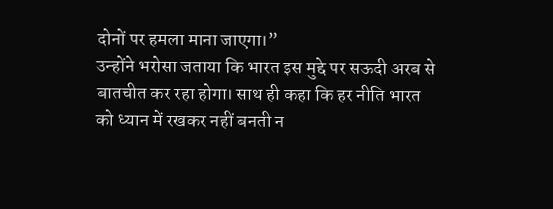दोनों पर हमला माना जाएगा।”
उन्होंने भरोसा जताया कि भारत इस मुद्दे पर सऊदी अरब से बातचीत कर रहा होगा। साथ ही कहा कि हर नीति भारत को ध्यान में रखकर नहीं बनती न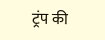ट्रंप की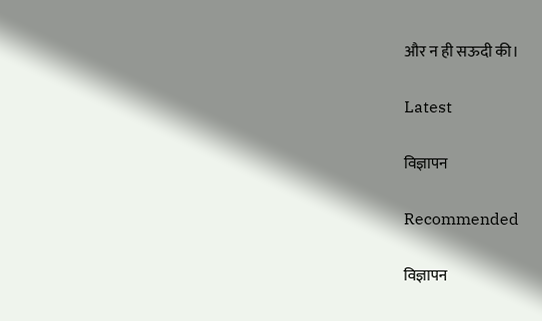और न ही सऊदी की।

Latest

विज्ञापन

Recommended

विज्ञापन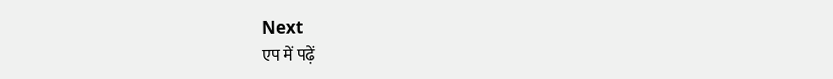Next
एप में पढ़ें